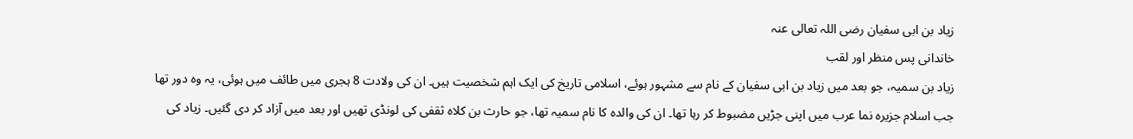زیاد بن ابی سفیان رضی اللہ تعالی عنہ
خاندانی پس منظر اور لقب
زیاد بن سمیہ، جو بعد میں زیاد بن ابی سفیان کے نام سے مشہور ہوئے، اسلامی تاریخ کی ایک اہم شخصیت ہیں۔ ان کی ولادت 8 ہجری میں طائف میں ہوئی، یہ وہ دور تھا جب اسلام جزیرہ نما عرب میں اپنی جڑیں مضبوط کر رہا تھا۔ ان کی والدہ کا نام سمیہ تھا، جو حارث بن کلاہ ثقفی کی لونڈی تھیں اور بعد میں آزاد کر دی گئیں۔ زیاد کی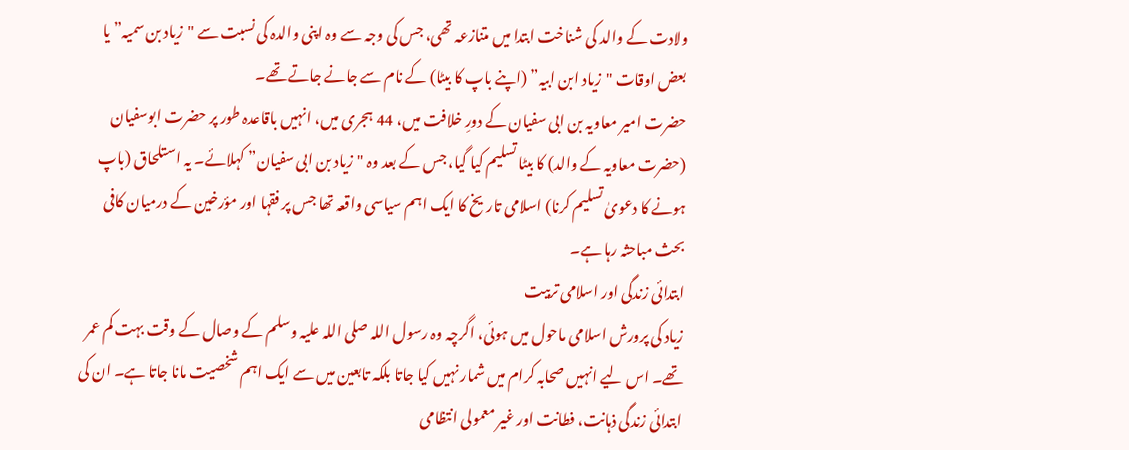ولادت کے والد کی شناخت ابتدا میں متنازعہ تھی، جس کی وجہ سے وہ اپنی والدہ کی نسبت سے "زیاد بن سمیہ” یا بعض اوقات "زیاد ابن ابیہ” (اپنے باپ کا بیٹا) کے نام سے جانے جاتے تھے۔
حضرت امیر معاویہ بن ابی سفیان کے دورِ خلافت میں، 44 ہجری میں، انہیں باقاعدہ طور پر حضرت ابوسفیان (حضرت معاویہ کے والد) کا بیٹا تسلیم کیا گیا، جس کے بعد وہ "زیاد بن ابی سفیان” کہلائے۔ یہ استلحاق (باپ ہونے کا دعویٰ تسلیم کرنا) اسلامی تاریخ کا ایک اہم سیاسی واقعہ تھا جس پر فقہا اور مؤرخین کے درمیان کافی بحث مباحثہ رہا ہے۔
ابتدائی زندگی اور اسلامی تربیت
زیاد کی پرورش اسلامی ماحول میں ہوئی، اگرچہ وہ رسول اللہ صلی اللہ علیہ وسلم کے وصال کے وقت بہت کم عمر تھے۔ اس لیے انہیں صحابہ کرام میں شمار نہیں کیا جاتا بلکہ تابعین میں سے ایک اہم شخصیت مانا جاتا ہے۔ ان کی ابتدائی زندگی ذہانت، فطانت اور غیر معمولی انتظامی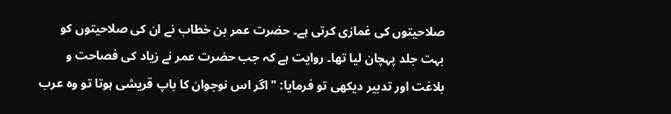صلاحیتوں کی غمازی کرتی ہے۔ حضرت عمر بن خطاب نے ان کی صلاحیتوں کو بہت جلد پہچان لیا تھا۔ روایت ہے کہ جب حضرت عمر نے زیاد کی فصاحت و بلاغت اور تدبیر دیکھی تو فرمایا: "اگر اس نوجوان کا باپ قریشی ہوتا تو وہ عرب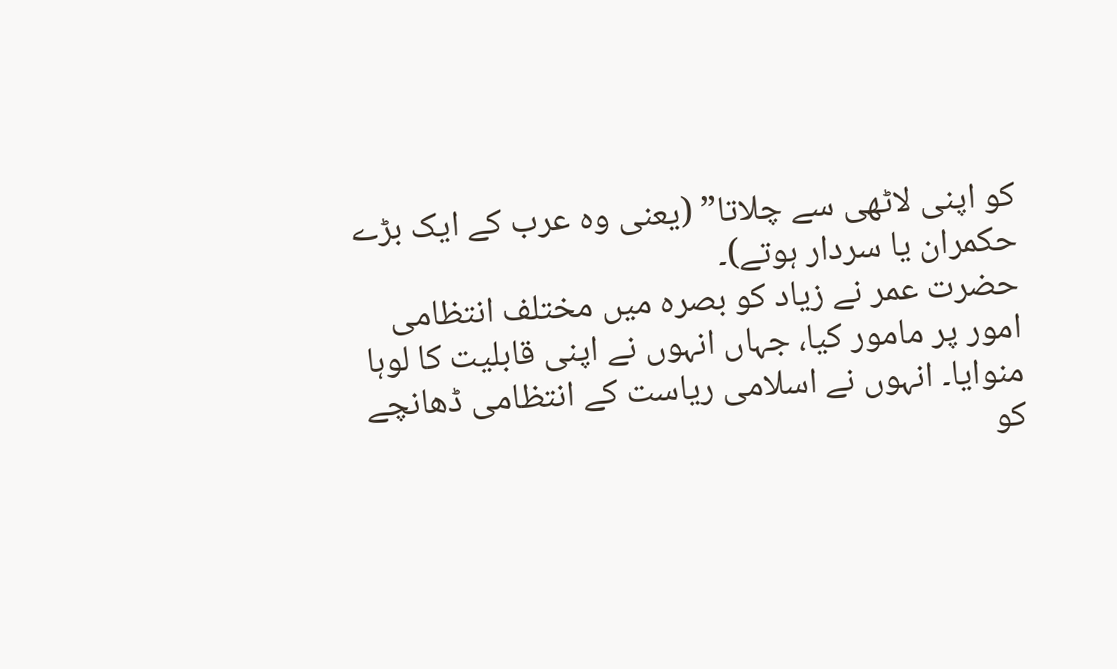کو اپنی لاٹھی سے چلاتا” (یعنی وہ عرب کے ایک بڑے حکمران یا سردار ہوتے)۔
حضرت عمر نے زیاد کو بصرہ میں مختلف انتظامی امور پر مامور کیا، جہاں انہوں نے اپنی قابلیت کا لوہا منوایا۔ انہوں نے اسلامی ریاست کے انتظامی ڈھانچے کو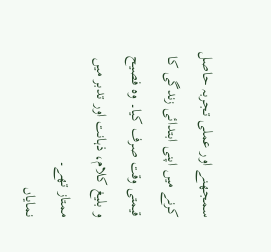سمجھنے اور عملی تجربہ حاصل کرنے میں اپنی ابتدائی زندگی کا قیمتی وقت صرف کیا۔ وہ فصیح و بلیغ کلام، ذہانت اور تدبر میں ممتاز تھے۔
نمایاں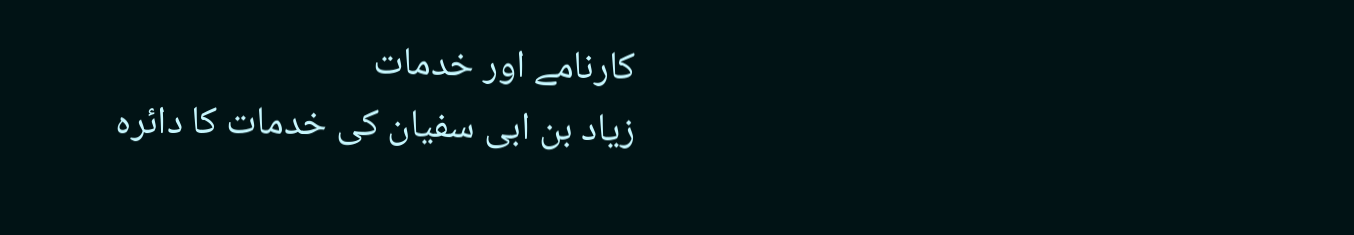کارنامے اور خدمات
زیاد بن ابی سفیان کی خدمات کا دائرہ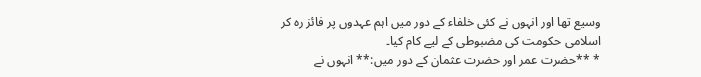وسیع تھا اور انہوں نے کئی خلفاء کے دور میں اہم عہدوں پر فائز رہ کر اسلامی حکومت کی مضبوطی کے لیے کام کیا۔
* **حضرت عمر اور حضرت عثمان کے دور میں:** انہوں نے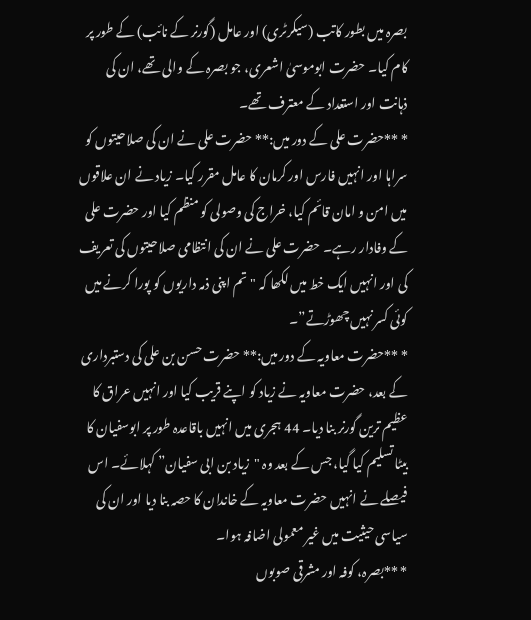بصرہ میں بطور کاتب (سیکرٹری) اور عامل (گورنر کے نائب) کے طور پر کام کیا۔ حضرت ابوموسیٰ اشعری، جو بصرہ کے والی تھے، ان کی ذہانت اور استعداد کے معترف تھے۔
* **حضرت علی کے دور میں:** حضرت علی نے ان کی صلاحیتوں کو سراہا اور انہیں فارس اور کرمان کا عامل مقرر کیا۔ زیاد نے ان علاقوں میں امن و امان قائم کیا، خراج کی وصولی کو منظم کیا اور حضرت علی کے وفادار رہے۔ حضرت علی نے ان کی انتظامی صلاحیتوں کی تعریف کی اور انہیں ایک خط میں لکھا کہ "تم اپنی ذمہ داریوں کو پورا کرنے میں کوئی کسر نہیں چھوڑتے”۔
* **حضرت معاویہ کے دور میں:** حضرت حسن بن علی کی دستبرداری کے بعد، حضرت معاویہ نے زیاد کو اپنے قریب کیا اور انہیں عراق کا عظیم ترین گورنر بنا دیا۔ 44 ہجری میں انہیں باقاعدہ طور پر ابوسفیان کا بیٹا تسلیم کیا گیا، جس کے بعد وہ "زیاد بن ابی سفیان” کہلائے۔ اس فیصلے نے انہیں حضرت معاویہ کے خاندان کا حصہ بنا دیا اور ان کی سیاسی حیثیت میں غیر معمولی اضافہ ہوا۔
* **بصرہ، کوفہ اور مشرقی صوبوں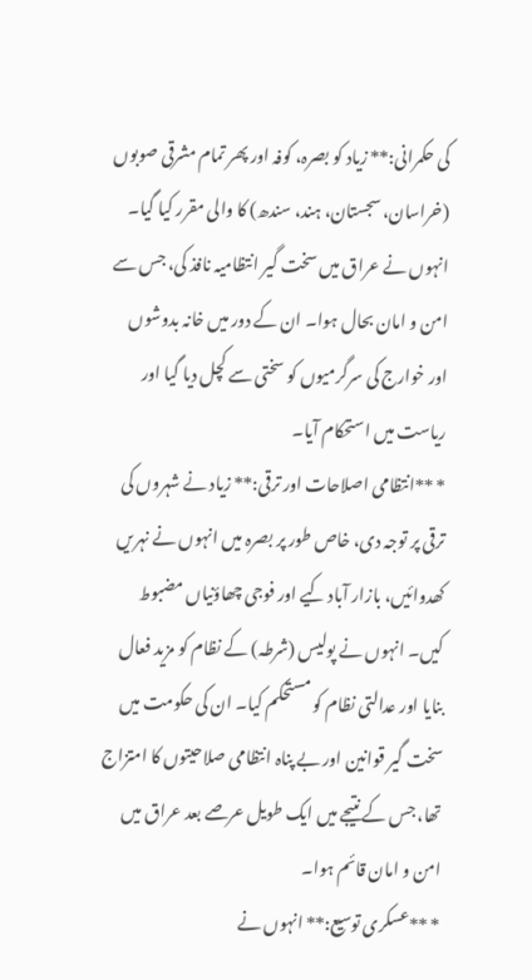کی حکمرانی:** زیاد کو بصرہ، کوفہ اور پھر تمام مشرقی صوبوں (خراسان، سجستان، ہند، سندھ) کا والی مقرر کیا گیا۔ انہوں نے عراق میں سخت گیر انتظامیہ نافذ کی، جس سے امن و امان بحال ہوا۔ ان کے دور میں خانہ بدوشوں اور خوارج کی سرگرمیوں کو سختی سے کچل دیا گیا اور ریاست میں استحکام آیا۔
* **انتظامی اصلاحات اور ترقی:** زیاد نے شہروں کی ترقی پر توجہ دی، خاص طور پر بصرہ میں انہوں نے نہریں کھدوائیں، بازار آباد کیے اور فوجی چھاؤنیاں مضبوط کیں۔ انہوں نے پولیس (شرطہ) کے نظام کو مزید فعال بنایا اور عدالتی نظام کو مستحکم کیا۔ ان کی حکومت میں سخت گیر قوانین اور بے پناہ انتظامی صلاحیتوں کا امتزاج تھا، جس کے نتیجے میں ایک طویل عرصے بعد عراق میں امن و امان قائم ہوا۔
* **عسکری توسیع:** انہوں نے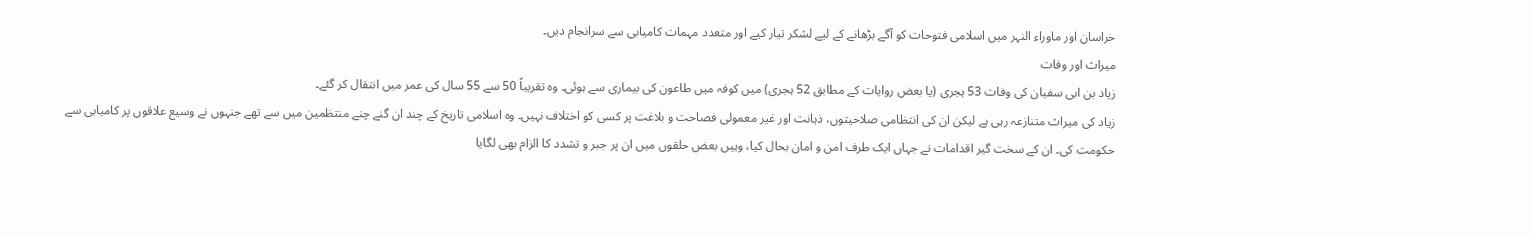خراسان اور ماوراء النہر میں اسلامی فتوحات کو آگے بڑھانے کے لیے لشکر تیار کیے اور متعدد مہمات کامیابی سے سرانجام دیں۔
میراث اور وفات
زیاد بن ابی سفیان کی وفات 53 ہجری (یا بعض روایات کے مطابق 52 ہجری) میں کوفہ میں طاعون کی بیماری سے ہوئی۔ وہ تقریباً 50 سے 55 سال کی عمر میں انتقال کر گئے۔
زیاد کی میراث متنازعہ رہی ہے لیکن ان کی انتظامی صلاحیتوں، ذہانت اور غیر معمولی فصاحت و بلاغت پر کسی کو اختلاف نہیں۔ وہ اسلامی تاریخ کے چند ان گنے چنے منتظمین میں سے تھے جنہوں نے وسیع علاقوں پر کامیابی سے حکومت کی۔ ان کے سخت گیر اقدامات نے جہاں ایک طرف امن و امان بحال کیا، وہیں بعض حلقوں میں ان پر جبر و تشدد کا الزام بھی لگایا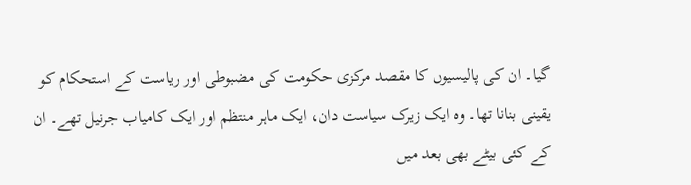گیا۔ ان کی پالیسیوں کا مقصد مرکزی حکومت کی مضبوطی اور ریاست کے استحکام کو یقینی بنانا تھا۔ وہ ایک زیرک سیاست دان، ایک ماہر منتظم اور ایک کامیاب جرنیل تھے۔ ان کے کئی بیٹے بھی بعد میں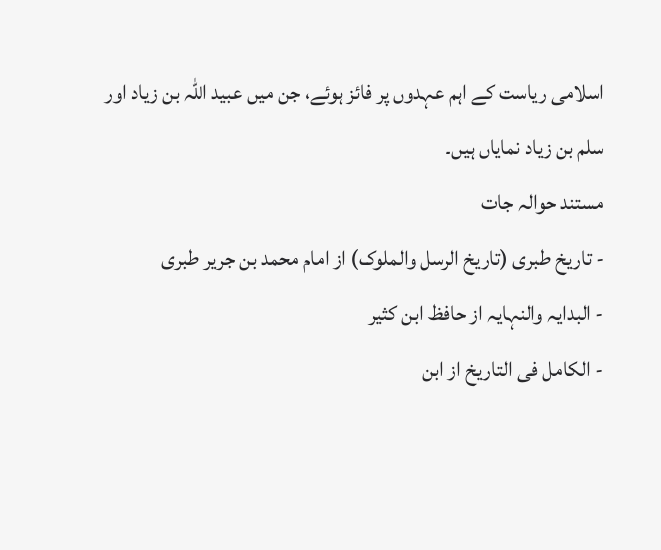اسلامی ریاست کے اہم عہدوں پر فائز ہوئے، جن میں عبید اللہ بن زیاد اور سلم بن زیاد نمایاں ہیں۔
مستند حوالہ جات
- تاریخ طبری (تاریخ الرسل والملوک) از امام محمد بن جریر طبری
- البدایہ والنہایہ از حافظ ابن کثیر
- الکامل فی التاریخ از ابن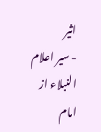اثیر
- سیر اعلام النبلاء از امام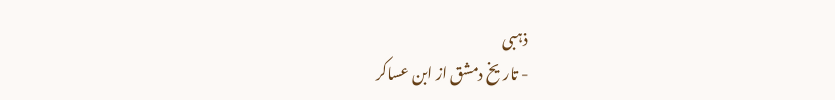ذہبی
- تاریخ دمشق از ابن عساکر